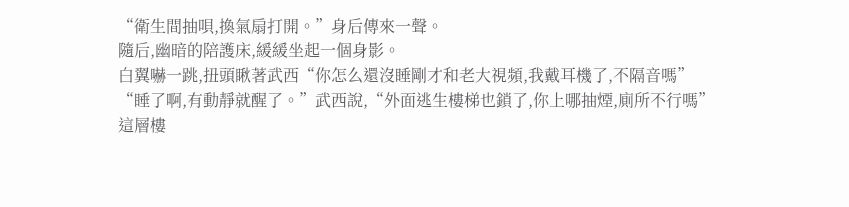“衛生間抽唄,換氣扇打開。”身后傳來一聲。
隨后,幽暗的陪護床,緩緩坐起一個身影。
白翼嚇一跳,扭頭瞅著武西“你怎么還沒睡剛才和老大視頻,我戴耳機了,不隔音嗎”
“睡了啊,有動靜就醒了。”武西說,“外面逃生樓梯也鎖了,你上哪抽煙,廁所不行嗎”
這層樓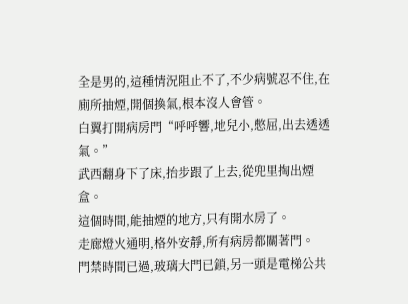全是男的,這種情況阻止不了,不少病號忍不住,在廁所抽煙,開個換氣,根本沒人會管。
白翼打開病房門“呼呼響,地兒小,憋屈,出去透透氣。”
武西翻身下了床,抬步跟了上去,從兜里掏出煙盒。
這個時間,能抽煙的地方,只有開水房了。
走廊燈火通明,格外安靜,所有病房都關著門。
門禁時間已過,玻璃大門已鎖,另一頭是電梯公共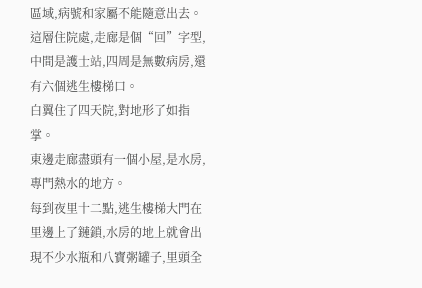區域,病號和家屬不能隨意出去。
這層住院處,走廊是個“回”字型,中間是護士站,四周是無數病房,還有六個逃生樓梯口。
白翼住了四天院,對地形了如指掌。
東邊走廊盡頭有一個小屋,是水房,專門熱水的地方。
每到夜里十二點,逃生樓梯大門在里邊上了鏈鎖,水房的地上就會出現不少水瓶和八寶粥罐子,里頭全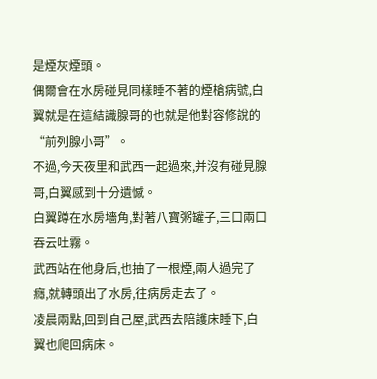是煙灰煙頭。
偶爾會在水房碰見同樣睡不著的煙槍病號,白翼就是在這結識腺哥的也就是他對容修說的“前列腺小哥”。
不過,今天夜里和武西一起過來,并沒有碰見腺哥,白翼感到十分遺憾。
白翼蹲在水房墻角,對著八寶粥罐子,三口兩口吞云吐霧。
武西站在他身后,也抽了一根煙,兩人過完了癮,就轉頭出了水房,往病房走去了。
凌晨兩點,回到自己屋,武西去陪護床睡下,白翼也爬回病床。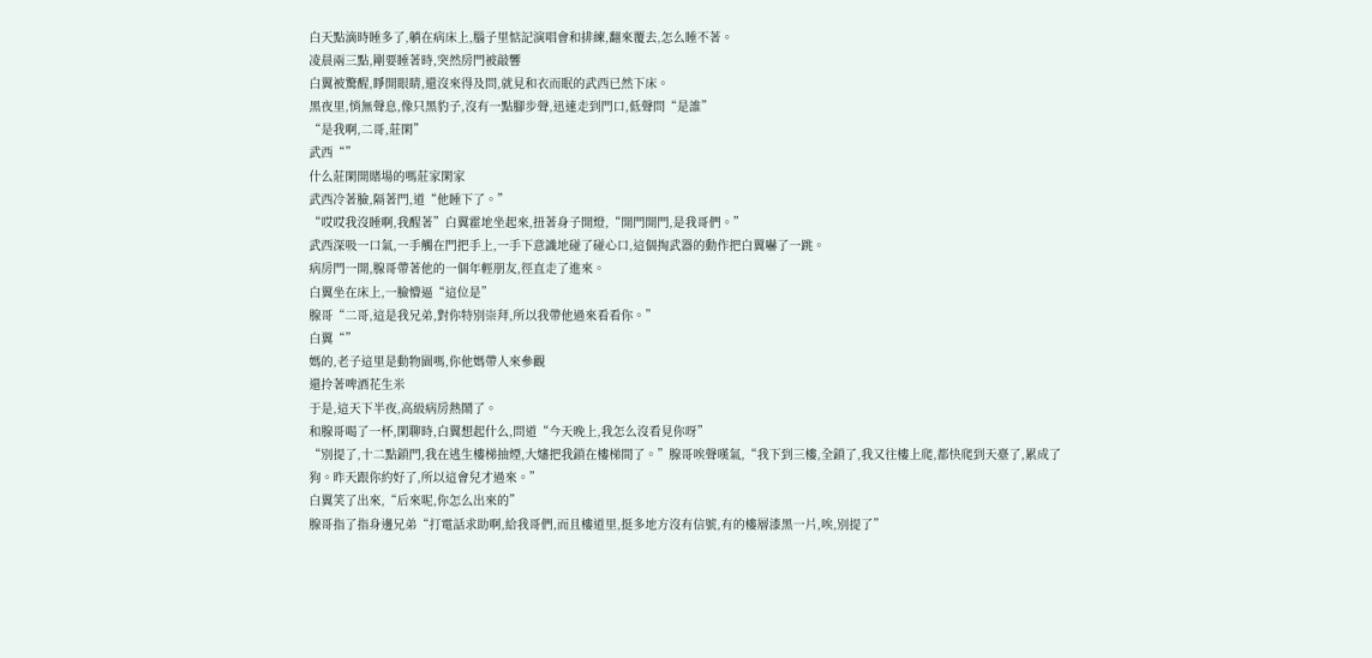白天點滴時睡多了,躺在病床上,腦子里惦記演唱會和排練,翻來覆去,怎么睡不著。
凌晨兩三點,剛要睡著時,突然房門被敲響
白翼被驚醒,睜開眼睛,還沒來得及問,就見和衣而眠的武西已然下床。
黑夜里,悄無聲息,像只黑豹子,沒有一點腳步聲,迅速走到門口,低聲問“是誰”
“是我啊,二哥,莊閑”
武西“”
什么莊閑開賭場的嗎莊家閑家
武西冷著臉,隔著門,道“他睡下了。”
“哎哎我沒睡啊,我醒著”白翼霍地坐起來,扭著身子開燈,“開門開門,是我哥們。”
武西深吸一口氣,一手觸在門把手上,一手下意識地碰了碰心口,這個掏武器的動作把白翼嚇了一跳。
病房門一開,腺哥帶著他的一個年輕朋友,徑直走了進來。
白翼坐在床上,一臉懵逼“這位是”
腺哥“二哥,這是我兄弟,對你特別崇拜,所以我帶他過來看看你。”
白翼“”
媽的,老子這里是動物園嗎,你他媽帶人來參觀
還拎著啤酒花生米
于是,這天下半夜,高級病房熱鬧了。
和腺哥喝了一杯,閑聊時,白翼想起什么,問道“今天晚上,我怎么沒看見你呀”
“別提了,十二點鎖門,我在逃生樓梯抽煙,大嬸把我鎖在樓梯間了。”腺哥唉聲嘆氣,“我下到三樓,全鎖了,我又往樓上爬,都快爬到天臺了,累成了狗。昨天跟你約好了,所以這會兒才過來。”
白翼笑了出來,“后來呢,你怎么出來的”
腺哥指了指身邊兄弟“打電話求助啊,給我哥們,而且樓道里,挺多地方沒有信號,有的樓層漆黑一片,唉,別提了”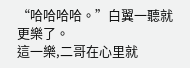“哈哈哈哈。”白翼一聽就更樂了。
這一樂,二哥在心里就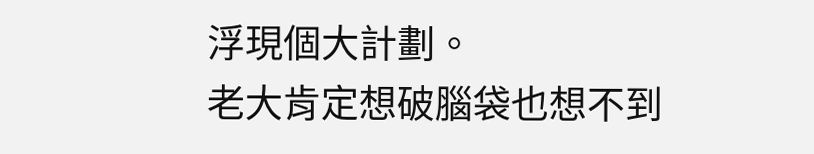浮現個大計劃。
老大肯定想破腦袋也想不到